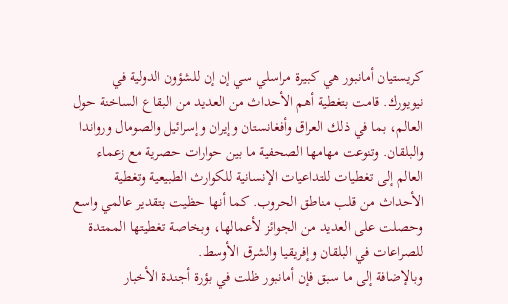كريستيان أمانبور هي كبيرة مراسلي سي إن إن للشؤون الدولية في نيويورك. قامت بتغطية أهم الأحداث من العديد من البقاع الساخنة حول العالم، بما في ذلك العراق وأفغانستان وإيران وإسرائيل والصومال ورواندا والبلقان. وتنوعت مهامها الصحفية ما بين حوارات حصرية مع زعماء العالم إلى تغطيات للتداعيات الإنسانية للكوارث الطبيعية وتغطية الأحداث من قلب مناطق الحروب. كما أنها حظيت بتقدير عالمي واسع وحصلت على العديد من الجوائز لأعمالها، وبخاصة تغطيتها الممتدة للصراعات في البلقان وإفريقيا والشرق الأوسط.
وبالإضافة إلى ما سبق فإن أمانبور ظلت في بؤرة أجندة الأخبار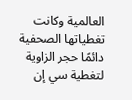العالمية وكانت تغطياتها الصحفية دائمًا حجر الزاوية لتغطية سي إن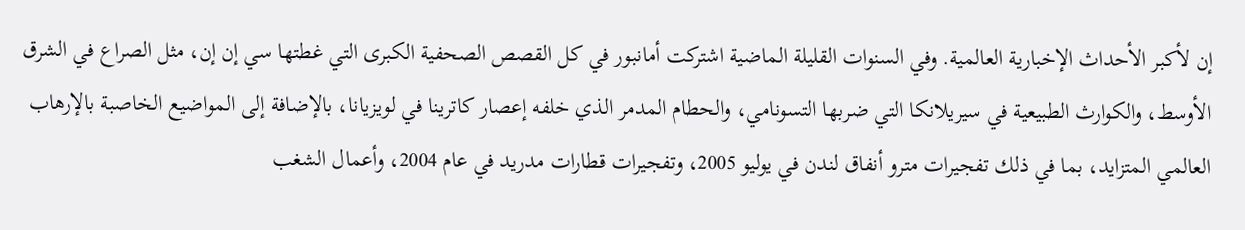إن لأكبر الأحداث الإخبارية العالمية. وفي السنوات القليلة الماضية اشتركت أمانبور في كل القصص الصحفية الكبرى التي غطتها سي إن إن، مثل الصراع في الشرق الأوسط، والكوارث الطبيعية في سيريلانكا التي ضربها التسونامي، والحطام المدمر الذي خلفه إعصار كاترينا في لويزيانا، بالإضافة إلى المواضيع الخاصبة بالإرهاب العالمي المتزايد، بما في ذلك تفجيرات مترو أنفاق لندن في يوليو 2005، وتفجيرات قطارات مدريد في عام 2004، وأعمال الشغب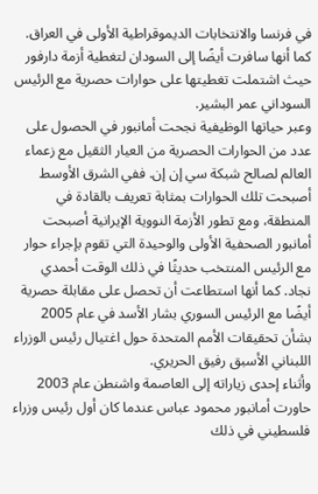في فرنسا والانتخابات الديموقراطية الأولى في العراق. كما أنها سافرت أيضًا إلى السودان لتغطية أزمة دارفور حيث اشتملت تغطيتها على حوارات حصرية مع الرئيس السوداني عمر البشير.
وعبر حياتها الوظيفية نجحت أمانبور في الحصول على عدد من الحوارات الحصرية من العيار الثقيل مع زعماء العالم لصالح شبكة سي إن إن. ففي الشرق الأوسط أصبحت تلك الحوارات بمثابة تعريف بالقادة في المنطقة، ومع تطور الأزمة النووية الإيرانية أصبحت أمانبور الصحفية الأولى والوحيدة التي تقوم بإجراء حوار مع الرئيس المنتخب حديثًا في ذلك الوقت أحمدي نجاد. كما أنها استطاعت أن تحصل على مقابلة حصرية أيضًا مع الرئيس السوري بشار الأسد في عام 2005 بشأن تحقيقات الأمم المتحدة حول اغتيال رئيس الوزراء اللبناني الأسبق رفيق الحريري.
وأثناء إحدى زياراته إلى العاصمة واشنطن عام 2003 حاورت أمانبور محمود عباس عندما كان أول رئيس وزراء فلسطيني في ذلك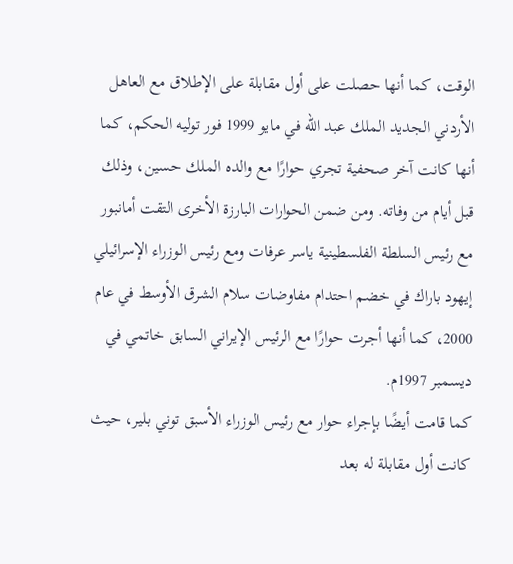الوقت، كما أنها حصلت على أول مقابلة على الإطلاق مع العاهل الأردني الجديد الملك عبد الله في مايو 1999 فور توليه الحكم، كما أنها كانت آخر صحفية تجري حوارًا مع والده الملك حسين، وذلك قبل أيام من وفاته. ومن ضمن الحوارات البارزة الأخرى التقت أمانبور مع رئيس السلطة الفلسطينية ياسر عرفات ومع رئيس الوزراء الإسرائيلي إيهود باراك في خضم احتدام مفاوضات سلام الشرق الأوسط في عام 2000، كما أنها أجرت حوارًا مع الرئيس الإيراني السابق خاتمي في ديسمبر 1997م.
كما قامت أيضًا بإجراء حوار مع رئيس الوزراء الأسبق توني بلير، حيث كانت أول مقابلة له بعد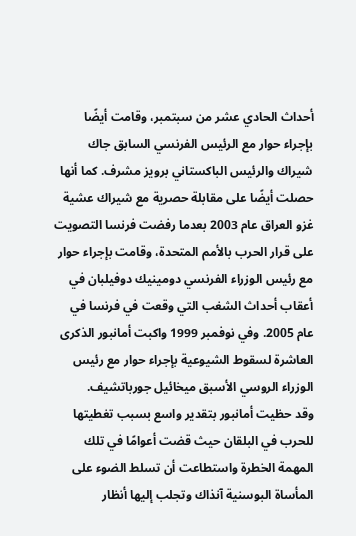أحداث الحادي عشر من سبتمبر، وقامت أيضًا بإجراء حوار مع الرئيس الفرنسي السابق جاك شيراك والرئيس الباكستاني برويز مشرف. كما أنها حصلت أيضًا على مقابلة حصرية مع شيراك عشية غزو العراق عام 2003 بعدما رفضت فرنسا التصويت على قرار الحرب بالأمم المتحدة، وقامت بإجراء حوار مع رئيس الوزراء الفرنسي دومينيك دوفيلبان في أعقاب أحداث الشغب التي وقعت في فرنسا في عام 2005. وفي نوفمبر 1999 واكبت أمانبور الذكرى العاشرة لسقوط الشيوعية بإجراء حوار مع رئيس الوزراء الروسي الأسبق ميخائيل جورباتشيف.
وقد حظيت أمانبور بتقدير واسع بسبب تغطيتها للحرب في البلقان حيث قضت أعوامًا في تلك المهمة الخطرة واستطاعت أن تسلط الضوء على المأساة البوسنية آنذاك وتجلب إليها أنظار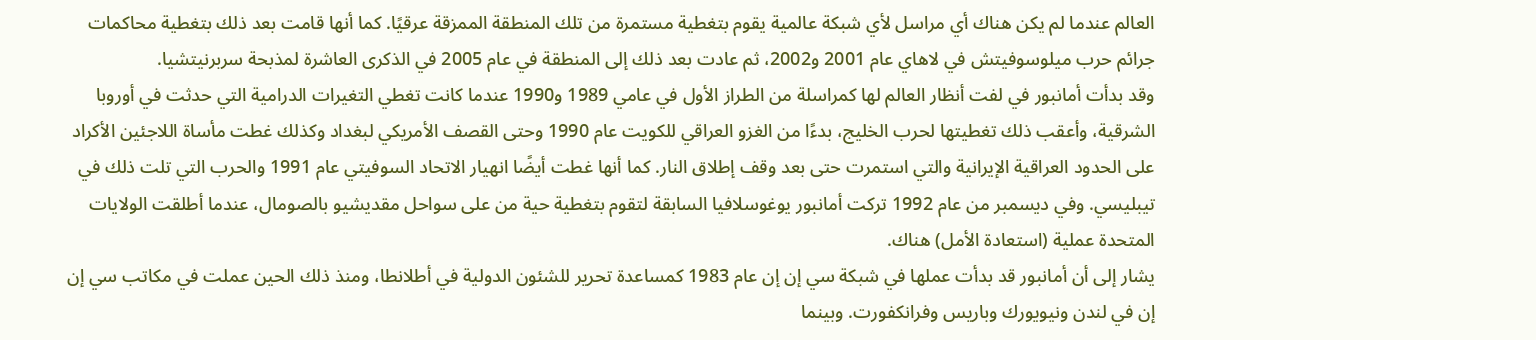العالم عندما لم يكن هناك أي مراسل لأي شبكة عالمية يقوم بتغطية مستمرة من تلك المنطقة الممزقة عرقيًا. كما أنها قامت بعد ذلك بتغطية محاكمات جرائم حرب ميلوسوفيتش في لاهاي عام 2001 و2002، ثم عادت بعد ذلك إلى المنطقة في عام 2005 في الذكرى العاشرة لمذبحة سربرنيتشيا.
وقد بدأت أمانبور في لفت أنظار العالم لها كمراسلة من الطراز الأول في عامي 1989 و1990 عندما كانت تغطي التغيرات الدرامية التي حدثت في أوروبا الشرقية، وأعقب ذلك تغطيتها لحرب الخليج، بدءًا من الغزو العراقي للكويت عام 1990 وحتى القصف الأمريكي لبغداد وكذلك غطت مأساة اللاجئين الأكراد على الحدود العراقية الإيرانية والتي استمرت حتى بعد وقف إطلاق النار. كما أنها غطت أيضًا انهيار الاتحاد السوفيتي عام 1991 والحرب التي تلت ذلك في تيبليسي. وفي ديسمبر من عام 1992 تركت أمانبور يوغوسلافيا السابقة لتقوم بتغطية حية من على سواحل مقديشيو بالصومال، عندما أطلقت الولايات المتحدة عملية (استعادة الأمل) هناك.
يشار إلى أن أمانبور قد بدأت عملها في شبكة سي إن إن عام 1983 كمساعدة تحرير للشئون الدولية في أطلانطا، ومنذ ذلك الحين عملت في مكاتب سي إن إن في لندن ونيويورك وباريس وفرانكفورت. وبينما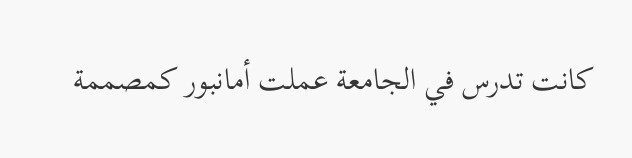كانت تدرس في الجامعة عملت أمانبور كمصممة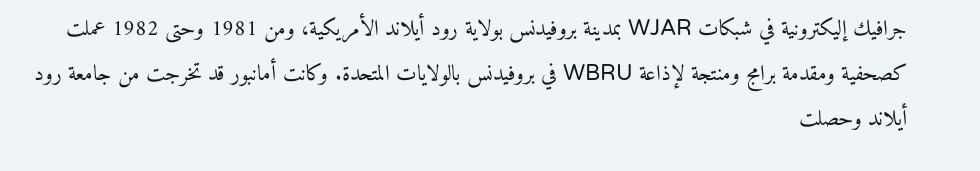جرافيك إليكترونية في شبكات WJAR بمدينة بروفيدنس بولاية رود أيلاند الأمريكية، ومن 1981 وحتى 1982 عملت كصحفية ومقدمة برامج ومنتجة لإذاعة WBRU في بروفيدنس بالولايات المتحدة. وكانت أمانبور قد تخرجت من جامعة رود أيلاند وحصلت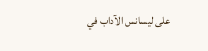على ليسانس الآداب في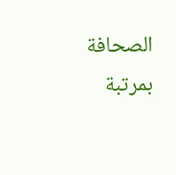الصحافة بمرتبة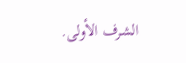الشرف الأولى.